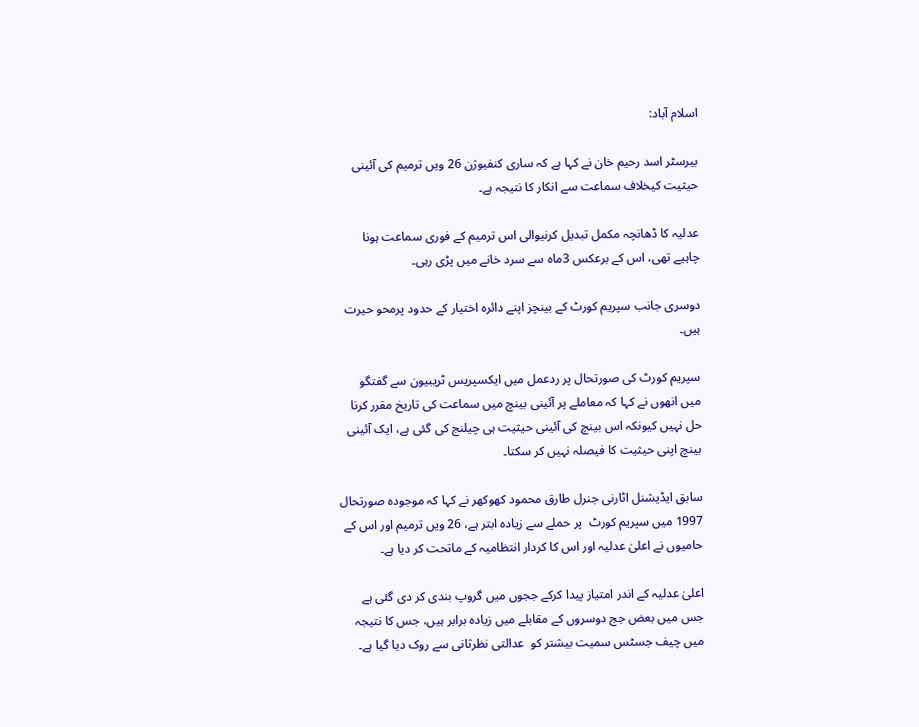اسلام آباد:

بیرسٹر اسد رحیم خان نے کہا ہے کہ ساری کنفیوژن 26 ویں ترمیم کی آئینی حیثیت کیخلاف سماعت سے انکار کا نتیجہ ہے۔

عدلیہ کا ڈھانچہ مکمل تبدیل کرنیوالی اس ترمیم کے فوری سماعت ہونا چاہیے تھی، اس کے برعکس 3ماہ سے سرد خانے میں پڑی رہی۔

دوسری جانب سپریم کورٹ کے بینچز اپنے دائرہ اختیار کے حدود پرمحو حیرت ہیں۔

سپریم کورٹ کی صورتحال پر ردعمل میں ایکسپریس ٹریبیون سے گفتگو میں انھوں نے کہا کہ معاملے پر آئینی بینچ میں سماعت کی تاریخ مقرر کرنا حل نہیں کیونکہ اس بینچ کی آئینی حیثیت ہی چیلنج کی گئی ہے، ایک آئینی بینچ اپنی حیثیت کا فیصلہ نہیں کر سکتا۔

سابق ایڈیشنل اٹارنی جنرل طارق محمود کھوکھر نے کہا کہ موجودہ صورتحال 1997 میں سپریم کورٹ  پر حملے سے زیادہ ابتر ہے، 26 ویں ترمیم اور اس کے حامیوں نے اعلیٰ عدلیہ اور اس کا کردار انتظامیہ کے ماتحت کر دیا ہے۔

اعلیٰ عدلیہ کے اندر امتیاز پیدا کرکے ججوں میں گروپ بندی کر دی گئی ہے جس میں بعض جج دوسروں کے مقابلے میں زیادہ برابر ہیں، جس کا نتیجہ میں چیف جسٹس سمیت بیشتر کو  عدالتی نظرثانی سے روک دیا گیا ہے۔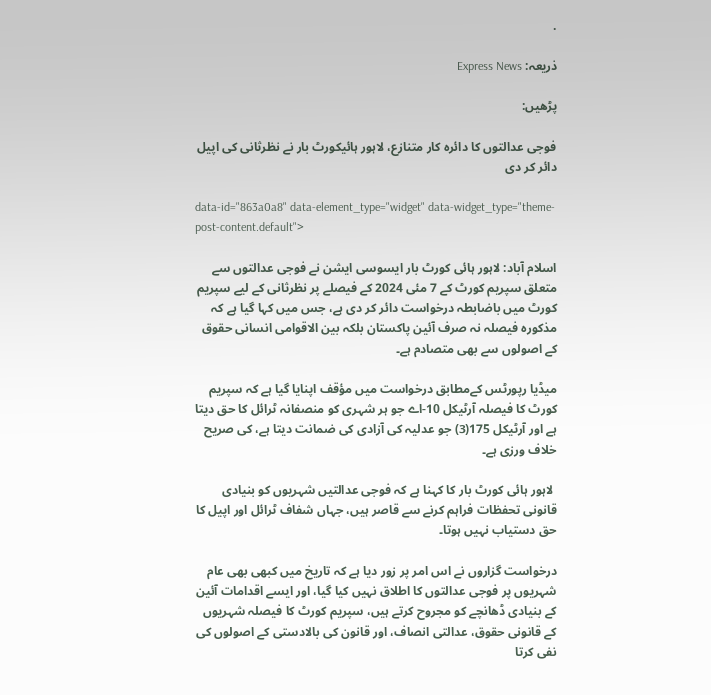.

ذریعہ: Express News

پڑھیں:

فوجی عدالتوں کا دائرہ کار متنازع، لاہور ہائیکورٹ بار نے نظرثانی کی اپیل دائر کر دی

data-id="863a0a8" data-element_type="widget" data-widget_type="theme-post-content.default">

اسلام آباد: لاہور ہائی کورٹ بار ایسوسی ایشن نے فوجی عدالتوں سے متعلق سپریم کورٹ کے 7 مئی 2024 کے فیصلے پر نظرثانی کے لیے سپریم کورٹ میں باضابطہ درخواست دائر کر دی ہے، جس میں کہا گیا ہے کہ مذکورہ فیصلہ نہ صرف آئین پاکستان بلکہ بین الاقوامی انسانی حقوق کے اصولوں سے بھی متصادم ہے۔

میڈیا رپورٹس کےمطابق درخواست میں مؤقف اپنایا گیا ہے کہ سپریم کورٹ کا فیصلہ آرٹیکل 10-اے جو ہر شہری کو منصفانہ ٹرائل کا حق دیتا ہے اور آرٹیکل 175(3) جو عدلیہ کی آزادی کی ضمانت دیتا ہے، کی صریح خلاف ورزی ہے۔

 لاہور ہائی کورٹ بار کا کہنا ہے کہ فوجی عدالتیں شہریوں کو بنیادی قانونی تحفظات فراہم کرنے سے قاصر ہیں، جہاں شفاف ٹرائل اور اپیل کا حق دستیاب نہیں ہوتا۔

درخواست گزاروں نے اس امر پر زور دیا ہے کہ تاریخ میں کبھی بھی عام شہریوں پر فوجی عدالتوں کا اطلاق نہیں کیا گیا، اور ایسے اقدامات آئین کے بنیادی ڈھانچے کو مجروح کرتے ہیں، سپریم کورٹ کا فیصلہ شہریوں کے قانونی حقوق، عدالتی انصاف، اور قانون کی بالادستی کے اصولوں کی نفی کرتا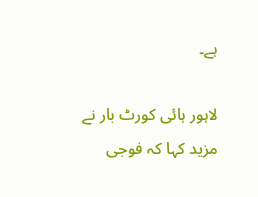ہے۔

لاہور ہائی کورٹ بار نے مزید کہا کہ فوجی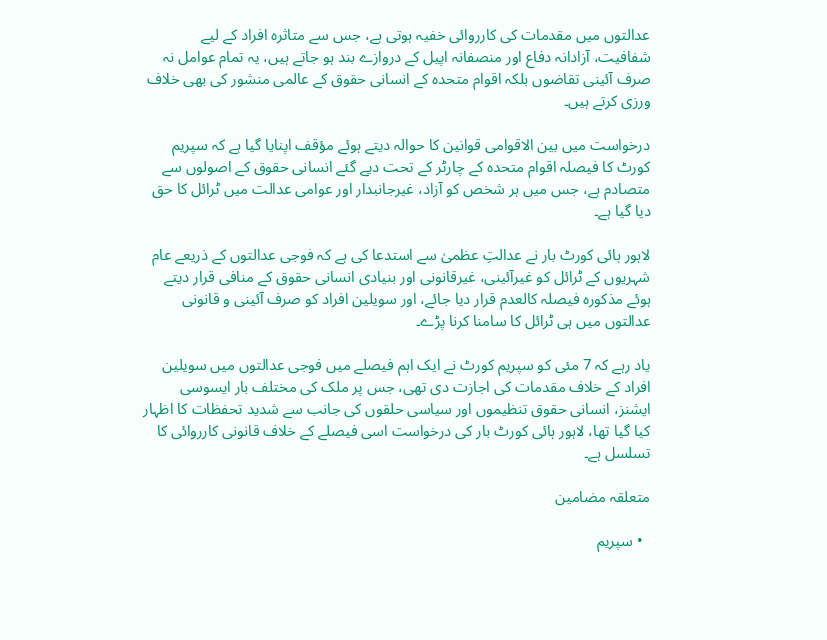عدالتوں میں مقدمات کی کارروائی خفیہ ہوتی ہے، جس سے متاثرہ افراد کے لیے شفافیت، آزادانہ دفاع اور منصفانہ اپیل کے دروازے بند ہو جاتے ہیں، یہ تمام عوامل نہ صرف آئینی تقاضوں بلکہ اقوام متحدہ کے انسانی حقوق کے عالمی منشور کی بھی خلاف ورزی کرتے ہیں۔

درخواست میں بین الاقوامی قوانین کا حوالہ دیتے ہوئے مؤقف اپنایا گیا ہے کہ سپریم کورٹ کا فیصلہ اقوام متحدہ کے چارٹر کے تحت دیے گئے انسانی حقوق کے اصولوں سے متصادم ہے، جس میں ہر شخص کو آزاد، غیرجانبدار اور عوامی عدالت میں ٹرائل کا حق دیا گیا ہے۔

لاہور ہائی کورٹ بار نے عدالتِ عظمیٰ سے استدعا کی ہے کہ فوجی عدالتوں کے ذریعے عام شہریوں کے ٹرائل کو غیرآئینی، غیرقانونی اور بنیادی انسانی حقوق کے منافی قرار دیتے ہوئے مذکورہ فیصلہ کالعدم قرار دیا جائے، اور سویلین افراد کو صرف آئینی و قانونی عدالتوں میں ہی ٹرائل کا سامنا کرنا پڑے۔

یاد رہے کہ 7 مئی کو سپریم کورٹ نے ایک اہم فیصلے میں فوجی عدالتوں میں سویلین افراد کے خلاف مقدمات کی اجازت دی تھی، جس پر ملک کی مختلف بار ایسوسی ایشنز، انسانی حقوق تنظیموں اور سیاسی حلقوں کی جانب سے شدید تحفظات کا اظہار کیا گیا تھا، لاہور ہائی کورٹ بار کی درخواست اسی فیصلے کے خلاف قانونی کارروائی کا تسلسل ہے۔

متعلقہ مضامین

  • سپریم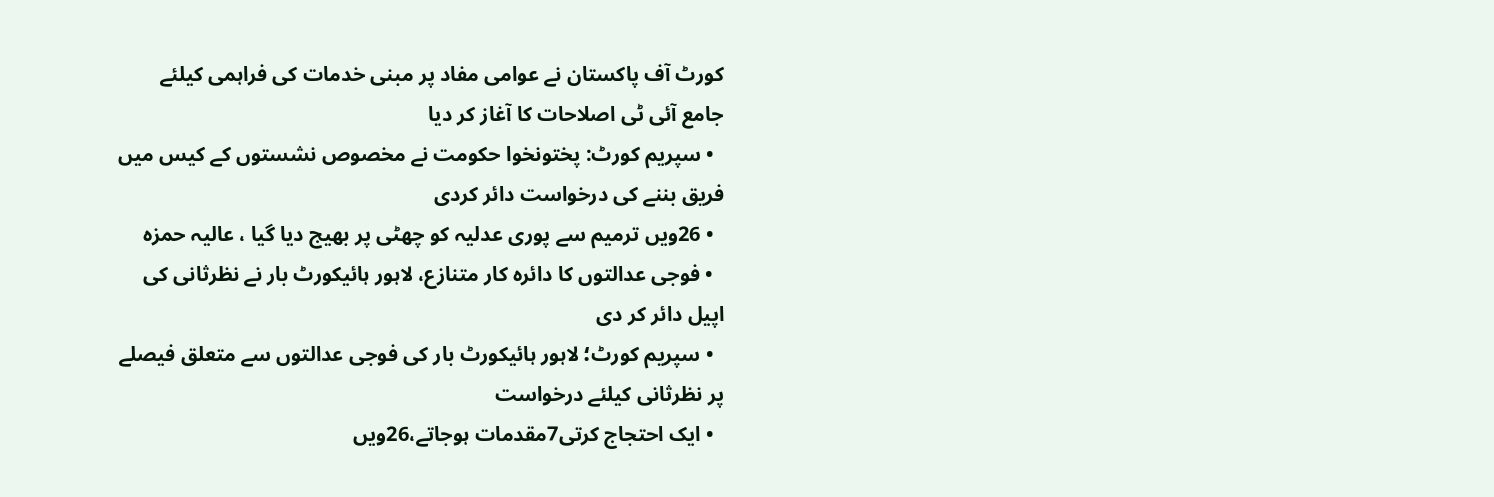کورٹ آف پاکستان نے عوامی مفاد پر مبنی خدمات کی فراہمی کیلئے جامع آئی ٹی اصلاحات کا آغاز کر دیا
  • سپریم کورٹ: پختونخوا حکومت نے مخصوص نشستوں کے کیس میں فریق بننے کی درخواست دائر کردی
  • 26ویں ترمیم سے پوری عدلیہ کو چھٹی پر بھیج دیا گیا ، عالیہ حمزہ
  • فوجی عدالتوں کا دائرہ کار متنازع، لاہور ہائیکورٹ بار نے نظرثانی کی اپیل دائر کر دی
  • سپریم کورٹ؛ لاہور ہائیکورٹ بار کی فوجی عدالتوں سے متعلق فیصلے پر نظرثانی کیلئے درخواست
  • ایک احتجاج کرتی7مقدمات ہوجاتے،26ویں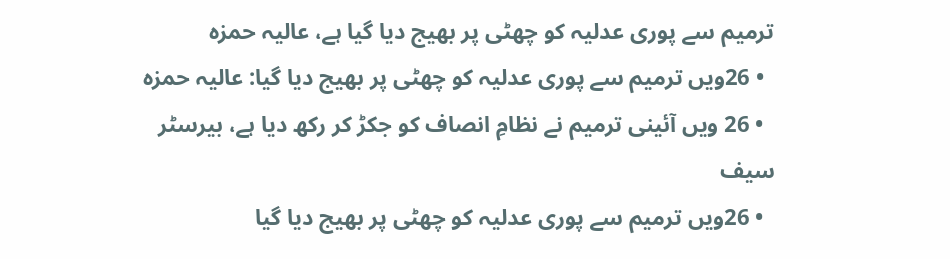ترمیم سے پوری عدلیہ کو چھٹی پر بھیج دیا گیا ہے، عالیہ حمزہ
  • 26ویں ترمیم سے پوری عدلیہ کو چھٹی پر بھیج دیا گیا: عالیہ حمزہ
  • 26 ویں آئینی ترمیم نے نظامِ انصاف کو جکڑ کر رکھ دیا ہے، بیرسٹر سیف
  • 26ویں ترمیم سے پوری عدلیہ کو چھٹی پر بھیج دیا گیا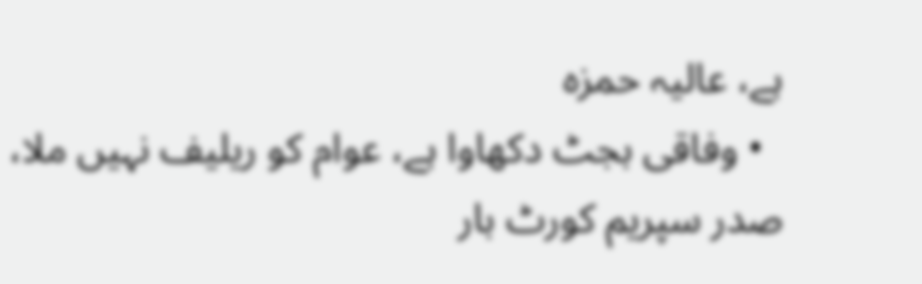ہے، عالیہ حمزہ
  • وفاقی بجٹ دکھاوا ہے، عوام کو ریلیف نہیں ملا، صدر سپریم کورٹ بار